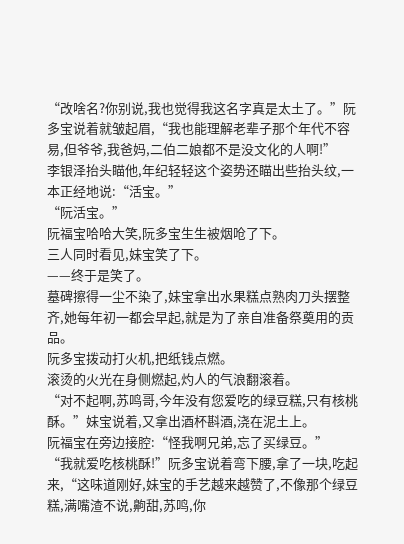“改啥名?你别说,我也觉得我这名字真是太土了。”阮多宝说着就皱起眉,“我也能理解老辈子那个年代不容易,但爷爷,我爸妈,二伯二娘都不是没文化的人啊!”
李银泽抬头瞄他,年纪轻轻这个姿势还瞄出些抬头纹,一本正经地说:“活宝。”
“阮活宝。”
阮福宝哈哈大笑,阮多宝生生被烟呛了下。
三人同时看见,妹宝笑了下。
——终于是笑了。
墓碑擦得一尘不染了,妹宝拿出水果糕点熟肉刀头摆整齐,她每年初一都会早起,就是为了亲自准备祭奠用的贡品。
阮多宝拨动打火机,把纸钱点燃。
滚烫的火光在身侧燃起,灼人的气浪翻滚着。
“对不起啊,苏鸣哥,今年没有您爱吃的绿豆糕,只有核桃酥。”妹宝说着,又拿出酒杯斟酒,浇在泥土上。
阮福宝在旁边接腔:“怪我啊兄弟,忘了买绿豆。”
“我就爱吃核桃酥!”阮多宝说着弯下腰,拿了一块,吃起来,“这味道刚好,妹宝的手艺越来越赞了,不像那个绿豆糕,满嘴渣不说,齁甜,苏鸣,你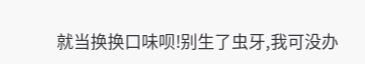就当换换口味呗!别生了虫牙,我可没办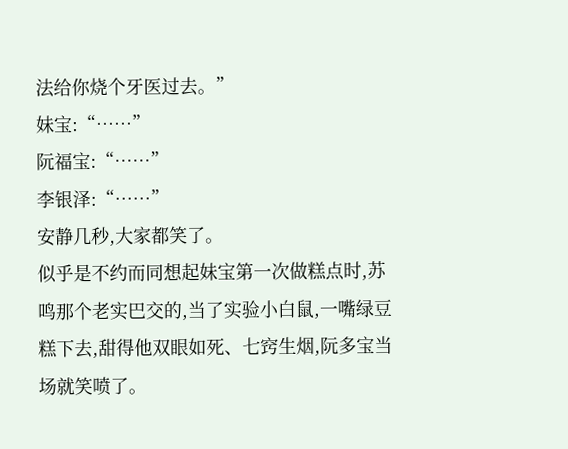法给你烧个牙医过去。”
妹宝:“……”
阮福宝:“……”
李银泽:“……”
安静几秒,大家都笑了。
似乎是不约而同想起妹宝第一次做糕点时,苏鸣那个老实巴交的,当了实验小白鼠,一嘴绿豆糕下去,甜得他双眼如死、七窍生烟,阮多宝当场就笑喷了。